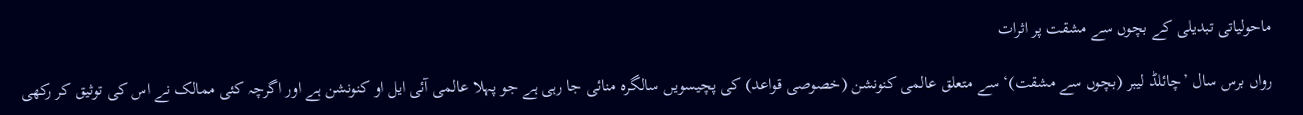ماحولیاتی تبدیلی کے بچوں سے مشقت پر اثرات

رواں برس سال ’چائلڈ لیبر (بچوں سے مشقت)‘ سے متعلق عالمی کنونشن (خصوصی قواعد) کی پچیسویں سالگرہ منائی جا رہی ہے جو پہلا عالمی آئی ایل او کنونشن ہے اور اگرچہ کئی ممالک نے اس کی توثیق کر رکھی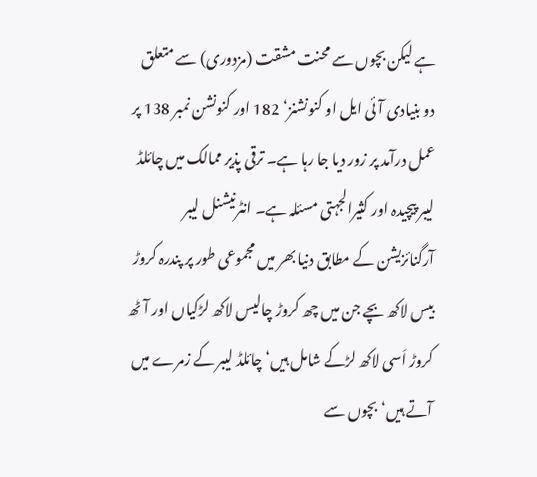ہے لیکن بچوں سے محنت مشقت (مزدوری) سے متعلق دو بنیادی آئی ایل او کنونشنز‘ 182 اور کنونشن نمبر 138 پر عمل درآمد پر زور دیا جا رہا ہے۔ ترقی پذیر ممالک میں چائلڈ لیبر پیچیدہ اور کثیرالجہتی مسئلہ ہے۔ انٹرنیشنل لیبر آرگنائزیشن کے مطابق دنیا بھر میں مجموعی طور پر پندرہ کروڑ بیس لاکھ بچے جن میں چھ کروڑ چالیس لاکھ لڑکیاں اور آٹھ کروڑ اَسی لاکھ لڑکے شامل ہیں‘ چائلڈ لیبر کے زمرے میں آتے ہیں‘ بچوں سے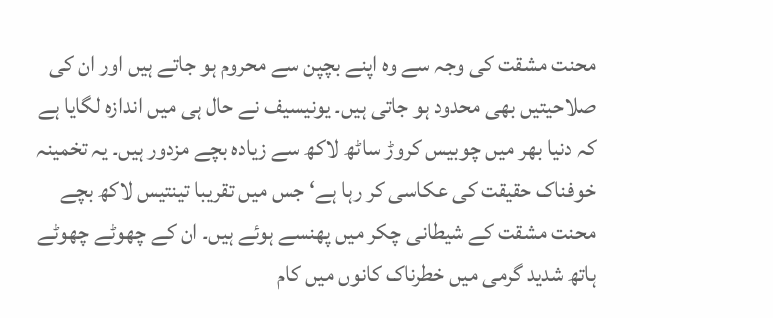محنت مشقت کی وجہ سے وہ اپنے بچپن سے محروم ہو جاتے ہیں اور ان کی صلاحیتیں بھی محدود ہو جاتی ہیں۔ یونیسیف نے حال ہی میں اندازہ لگایا ہے کہ دنیا بھر میں چوبیس کروڑ ساٹھ لاکھ سے زیادہ بچے مزدور ہیں۔ یہ تخمینہ خوفناک حقیقت کی عکاسی کر رہا ہے‘ جس میں تقریبا تینتیس لاکھ بچے محنت مشقت کے شیطانی چکر میں پھنسے ہوئے ہیں۔ ان کے چھوٹے چھوٹے ہاتھ شدید گرمی میں خطرناک کانوں میں کام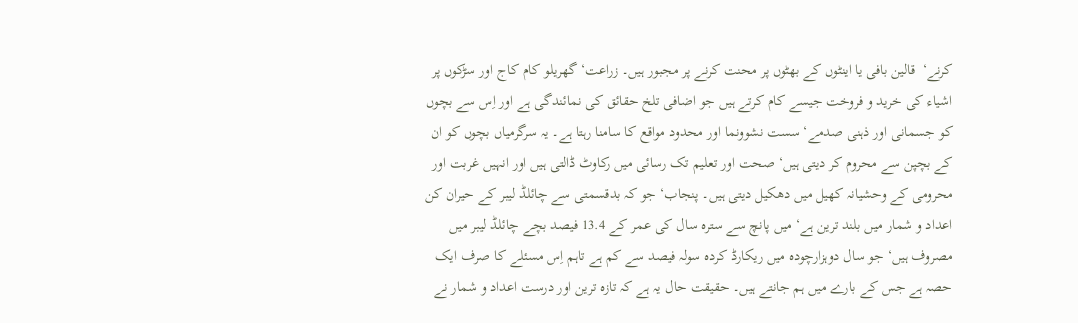کرنے‘  قالین بافی یا اینٹوں کے بھٹوں پر محنت کرنے پر مجبور ہیں۔ زراعت‘ گھریلو کام کاج اور سڑکوں پر اشیاء کی خرید و فروخت جیسے کام کرتے ہیں جو اضافی تلخ حقائق کی نمائندگی ہے اور اِس سے بچوں کو جسمانی اور ذہنی صدمے‘ سست نشوونما اور محدود مواقع کا سامنا رہتا ہے۔ یہ سرگرمیاں بچوں کو ان کے بچپن سے محروم کر دیتی ہیں‘ صحت اور تعلیم تک رسائی میں رکاوٹ ڈالتی ہیں اور انہیں غربت اور محرومی کے وحشیانہ کھیل میں دھکیل دیتی ہیں۔ پنجاب‘ جو کہ بدقسمتی سے چائلڈ لیبر کے حیران کن اعداد و شمار میں بلند ترین ہے‘ میں پانچ سے سترہ سال کی عمر کے 13.4 فیصد بچے چائلڈ لیبر میں مصروف ہیں‘ جو سال دوہزارچودہ میں ریکارڈ کردہ سولہ فیصد سے کم ہے تاہم اِس مسئلے کا صرف ایک حصہ ہے جس کے بارے میں ہم جانتے ہیں۔ حقیقت حال یہ ہے کہ تازہ ترین اور درست اعداد و شمار نے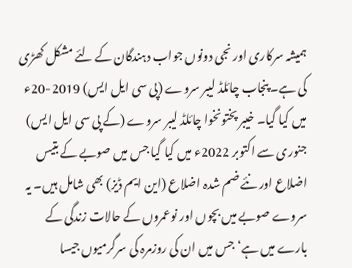ہمیشہ سرکاری اور نجی دونوں جواب دہندگان کے لئے مشکل کھڑی کی ہے۔ پنجاب چائلڈ لیبر سروے (پی سی ایل ایس) 2019-20ء میں کیا گیا۔ خیبر پختونخوا چائلڈ لیبر سروے (کے پی سی ایل ایس) جنوری سے اکتوبر 2022ء میں کیا گیا جس میں صوبے کے بتیس اضلاع اور نئے ضم شدہ اضلاع (این ایم ڈیز) بھی شامل ہیں۔ یہ سروے صوبے میں بچوں اور نوعمروں کے حالات زندگی کے بارے میں ہے‘ جس میں ان کی روزمرہ کی سرگرمیوں جیسا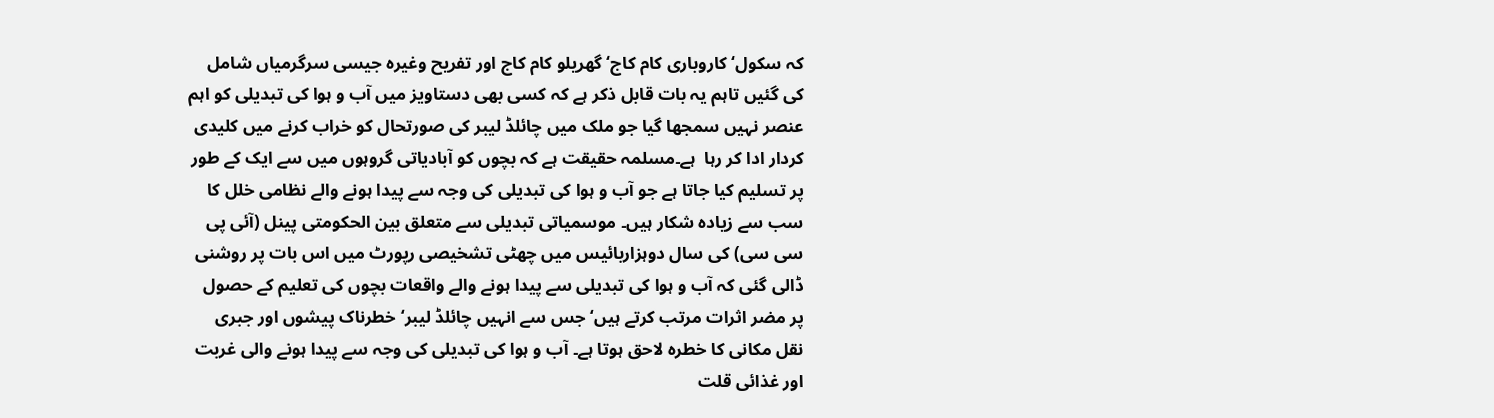کہ سکول‘ کاروباری کام کاج‘ گھریلو کام کاج اور تفریح وغیرہ جیسی سرگرمیاں شامل کی گئیں تاہم یہ بات قابل ذکر ہے کہ کسی بھی دستاویز میں آب و ہوا کی تبدیلی کو اہم عنصر نہیں سمجھا گیا جو ملک میں چائلڈ لیبر کی صورتحال کو خراب کرنے میں کلیدی کردار ادا کر رہا  ہے۔مسلمہ حقیقت ہے کہ بچوں کو آبادیاتی گروہوں میں سے ایک کے طور پر تسلیم کیا جاتا ہے جو آب و ہوا کی تبدیلی کی وجہ سے پیدا ہونے والے نظامی خلل کا سب سے زیادہ شکار ہیں۔ موسمیاتی تبدیلی سے متعلق بین الحکومتی پینل (آئی پی سی سی) کی سال دوہزاربائیس میں چھٹی تشخیصی رپورٹ میں اس بات پر روشنی ڈالی گئی کہ آب و ہوا کی تبدیلی سے پیدا ہونے والے واقعات بچوں کی تعلیم کے حصول پر مضر اثرات مرتب کرتے ہیں‘ جس سے انہیں چائلڈ لیبر‘ خطرناک پیشوں اور جبری نقل مکانی کا خطرہ لاحق ہوتا ہے۔ آب و ہوا کی تبدیلی کی وجہ سے پیدا ہونے والی غربت اور غذائی قلت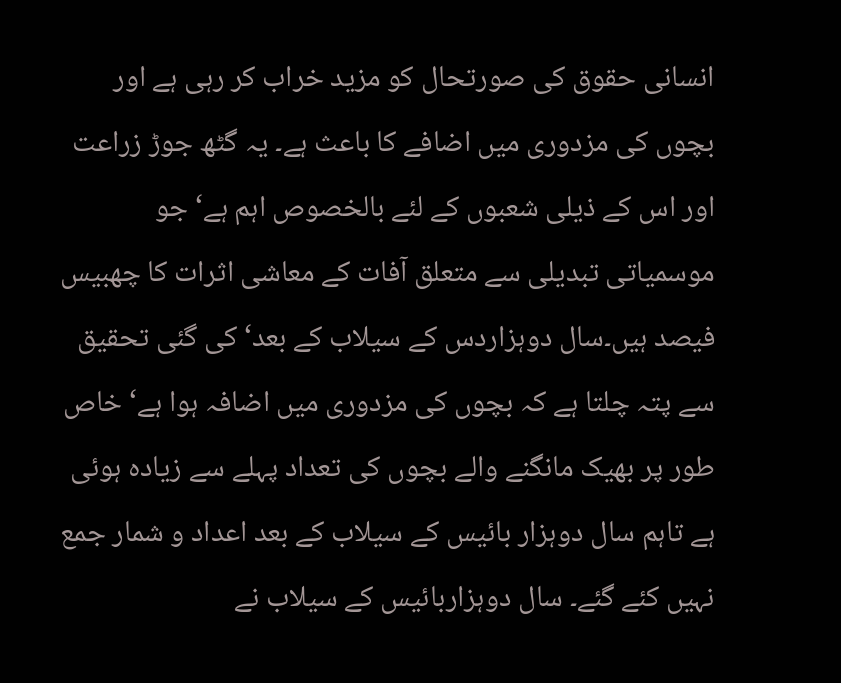انسانی حقوق کی صورتحال کو مزید خراب کر رہی ہے اور بچوں کی مزدوری میں اضافے کا باعث ہے۔ یہ گٹھ جوڑ زراعت اور اس کے ذیلی شعبوں کے لئے بالخصوص اہم ہے‘ جو موسمیاتی تبدیلی سے متعلق آفات کے معاشی اثرات کا چھبیس فیصد ہیں۔سال دوہزاردس کے سیلاب کے بعد‘ کی گئی تحقیق سے پتہ چلتا ہے کہ بچوں کی مزدوری میں اضافہ ہوا ہے‘ خاص طور پر بھیک مانگنے والے بچوں کی تعداد پہلے سے زیادہ ہوئی ہے تاہم سال دوہزار بائیس کے سیلاب کے بعد اعداد و شمار جمع نہیں کئے گئے۔ سال دوہزاربائیس کے سیلاب نے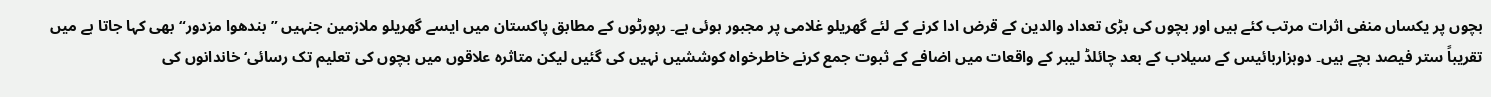بچوں پر یکساں منفی اثرات مرتب کئے ہیں اور بچوں کی بڑی تعداد والدین کے قرض ادا کرنے کے لئے گھریلو غلامی پر مجبور ہوئی ہے۔ رپورٹوں کے مطابق پاکستان میں ایسے گھریلو ملازمین جنہیں ”بندھوا مزدور“ بھی کہا جاتا ہے میں تقریباً ستر فیصد بچے ہیں۔ دوہزاربائیس کے سیلاب کے بعد چائلڈ لیبر کے واقعات میں اضافے کے ثبوت جمع کرنے خاطرخواہ کوششیں نہیں کی گئیں لیکن متاثرہ علاقوں میں بچوں کی تعلیم تک رسائی‘ خاندانوں کی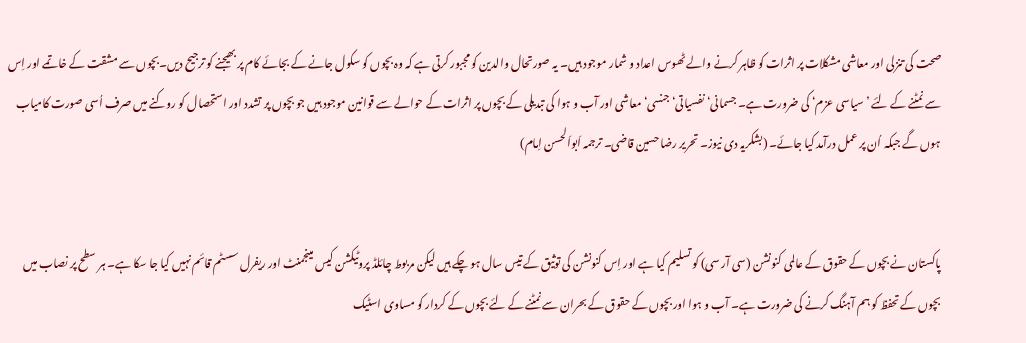صحت کی تنزلی اور معاشی مشکلات پر اثرات کو ظاہر کرنے والے ٹھوس اعداد و شمار موجود ہیں۔ یہ صورتحال والدین کو مجبور کرتی ہے کہ وہ بچوں کو سکول جانے کے بجائے کام پر بھیجنے کو ترجیح دیں۔بچوں سے مشقت کے خاتمے اور اِس سے نمٹنے کے لئے ’سیاسی عزم‘ کی ضرورت ہے۔ جسمانی‘ نفسیاتی‘ جنسی‘ معاشی اور آب و ہوا کی تبدیلی کے بچوں پر اثرات کے حوالے سے قوانین موجود ہیں جو بچوں پر تشدد اور استحصال کو روکنے میں صرف اُسی صورت کامیاب ہوں گے جبکہ اُن پر عمل درآمد کیا جائے۔ (بشکریہ دی نیوز۔ تحریر رضا حسین قاضی۔ ترجمہ اَبواَلحسن اِمام)


پاکستان نے بچوں کے حقوق کے عالمی کنونشن (سی آر سی) کو تسلیم کیا ہے اور اِس کنونشن کی توثیق کے تیس سال ہو چکے ہیں لیکن مربوط چائلڈ پروٹیکشن کیس مینجمنٹ اور ریفرل سسٹم قائم نہیں کیا جا سکا ہے۔ ہر سطح پر نصاب میں بچوں کے تحفظ کو ہم آہنگ کرنے کی ضرورت ہے۔ آب و ہوا اور بچوں کے حقوق کے بحران سے نمٹنے کے لئے بچوں کے کردار کو مساوی اسٹیک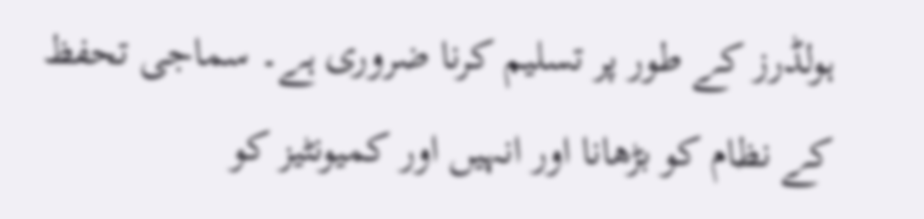ہولڈرز کے طور پر تسلیم کرنا ضروری ہے۔ سماجی تحفظ کے نظام کو بڑھانا اور انہیں اور کمیونٹیز کو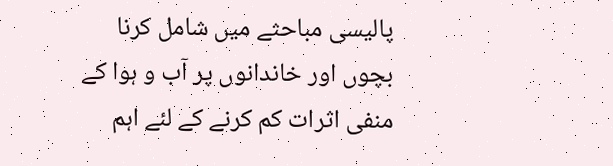پالیسی مباحثے میں شامل کرنا بچوں اور خاندانوں پر آب و ہوا کے منفی اثرات کم کرنے کے لئے اہم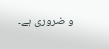و ضروری ہے۔